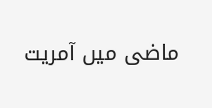ماضی میں آمریت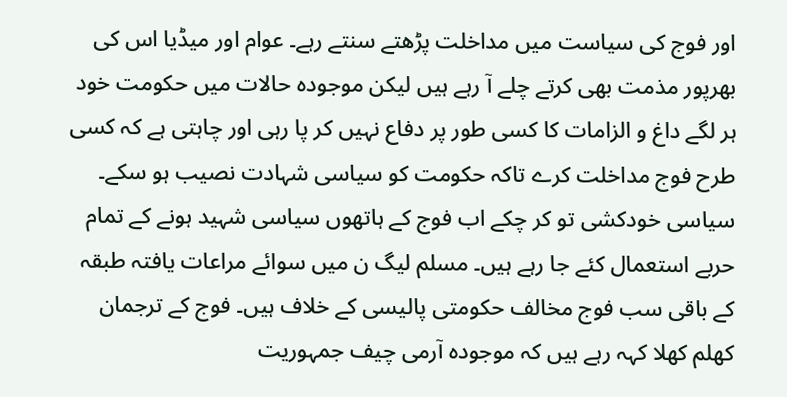اور فوج کی سیاست میں مداخلت پڑھتے سنتے رہے۔ عوام اور میڈیا اس کی بھرپور مذمت بھی کرتے چلے آ رہے ہیں لیکن موجودہ حالات میں حکومت خود ہر لگے داغ و الزامات کا کسی طور پر دفاع نہیں کر پا رہی اور چاہتی ہے کہ کسی طرح فوج مداخلت کرے تاکہ حکومت کو سیاسی شہادت نصیب ہو سکے۔ سیاسی خودکشی تو کر چکے اب فوج کے ہاتھوں سیاسی شہید ہونے کے تمام حربے استعمال کئے جا رہے ہیں۔ مسلم لیگ ن میں سوائے مراعات یافتہ طبقہ کے باقی سب فوج مخالف حکومتی پالیسی کے خلاف ہیں۔ فوج کے ترجمان کھلم کھلا کہہ رہے ہیں کہ موجودہ آرمی چیف جمہوریت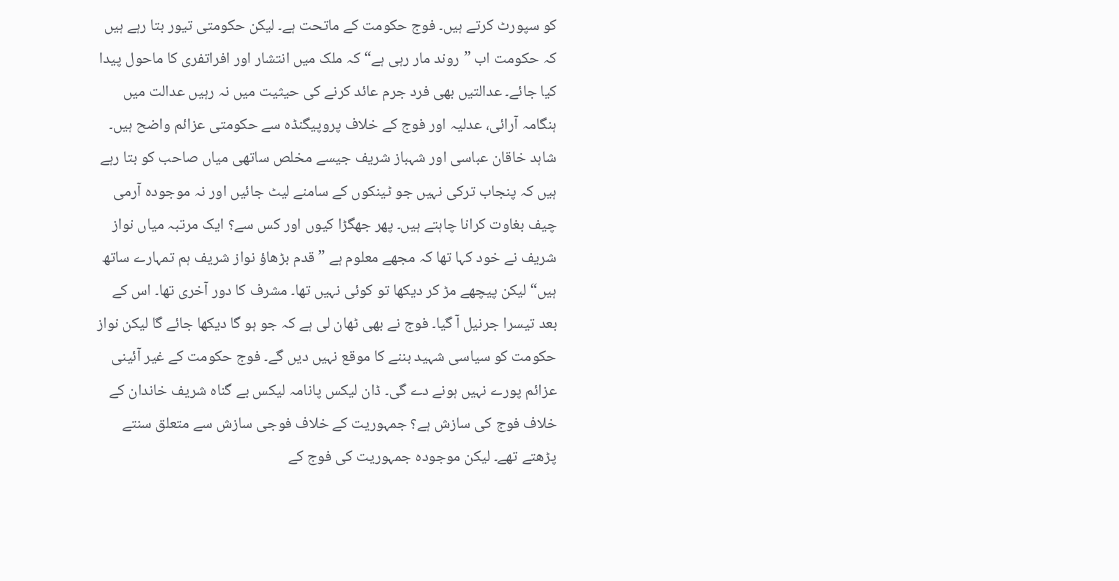کو سپورٹ کرتے ہیں۔ فوج حکومت کے ماتحت ہے۔ لیکن حکومتی تیور بتا رہے ہیں کہ حکومت اب ”روند مار رہی ہے“ کہ ملک میں انتشار اور افراتفری کا ماحول پیدا کیا جائے۔ عدالتیں بھی فرد جرم عائد کرنے کی حیثیت میں نہ رہیں عدالت میں ہنگامہ آرائی، عدلیہ اور فوج کے خلاف پروپیگنڈہ سے حکومتی عزائم واضح ہیں۔ شاہد خاقان عباسی اور شہباز شریف جیسے مخلص ساتھی میاں صاحب کو بتا رہے ہیں کہ پنجاب ترکی نہیں جو ٹینکوں کے سامنے لیٹ جائیں اور نہ موجودہ آرمی چیف بغاوت کرانا چاہتے ہیں۔ پھر جھگڑا کیوں اور کس سے؟ ایک مرتبہ میاں نواز شریف نے خود کہا تھا کہ مجھے معلوم ہے ”قدم بڑھاؤ نواز شریف ہم تمہارے ساتھ ہیں“ لیکن پیچھے مڑ کر دیکھا تو کوئی نہیں تھا۔ مشرف کا دور آخری تھا۔ اس کے بعد تیسرا جرنیل آ گیا۔ فوج نے بھی ٹھان لی ہے کہ جو ہو گا دیکھا جائے گا لیکن نواز حکومت کو سیاسی شہید بننے کا موقع نہیں دیں گے۔ فوج حکومت کے غیر آئینی عزائم پورے نہیں ہونے دے گی۔ ڈان لیکس پانامہ لیکس بے گناہ شریف خاندان کے خلاف فوج کی سازش ہے؟ جمہوریت کے خلاف فوجی سازش سے متعلق سنتے پڑھتے تھے۔ لیکن موجودہ جمہوریت کی فوج کے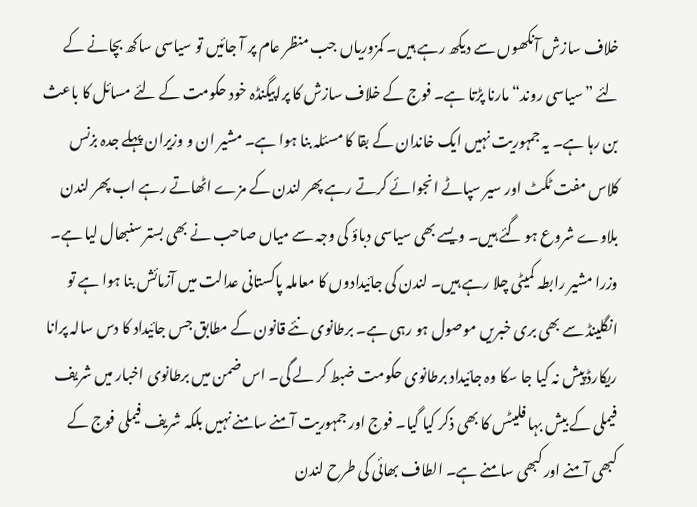خلاف سازش آنکھوں سے دیکھ رہے ہیں۔ کمزوریاں جب منظر عام پر آ جائیں تو سیاسی ساکھ بچانے کے لئے ”سیاسی روند“ مارنا پڑتا ہے۔ فوج کے خلاف سازش کا پراپیگنڈہ خود حکومت کے لئے مسائل کا باعث بن رہا ہے۔ یہ جمہوریت نہیں ایک خاندان کے بقا کا مسئلہ بنا ہوا ہے۔ مشیر ان و وزیران پہلے جدہ بزنس کلاس مفت ٹکٹ اور سیر سپاٹے انجوائے کرتے رہے پھر لندن کے مزے اٹھاتے رہے اب پھر لندن بلاوے شروع ہو گئے ہیں۔ ویسے بھی سیاسی دباؤ کی وجہ سے میاں صاحب نے بھی بستر سنبھال لیا ہے۔ وزرا مشیر رابطہ کمیٹی چلا رہے ہیں۔ لندن کی جائیدادوں کا معاملہ پاکستانی عدالت میں آزمائش بنا ہوا ہے تو انگلینڈ سے بھی بری خبریں موصول ہو رہی ہے۔ برطانوی نئے قانون کے مطابق جس جائیداد کا دس سالہ پرانا ریکارڈ پیش نہ کیا جا سکا وہ جائیداد برطانوی حکومت ضبط کر لے گی۔ اس ضمن میں برطانوی اخبار میں شریف فیملی کے بیش بہا فلیٹس کا بھی ذکر کیا گیا۔ فوج اور جمہوریت آمنے سامنے نہیں بلکہ شریف فیملی فوج کے کبھی آمنے اور کبھی سامنے ہے۔ الطاف بھائی کی طرح لندن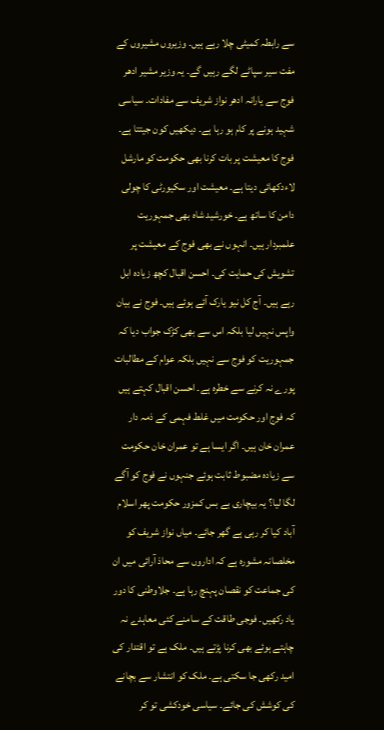سے رابطہ کمیٹی چلا رہے ہیں۔ وزیروں مشیروں کے مفت سیر سپاٹے لگے رہیں گے۔ یہ وزیر مشیر ادھر فوج سے یارانہ ادھر نواز شریف سے مفادات۔ سیاسی شہید ہونے پر کام ہو رہا ہے۔ دیکھیں کون جیتتا ہے۔ فوج کا معیشت پر بات کرنا بھی حکومت کو مارشل لاءدکھائی دیتا ہے۔ معیشت اور سکیورٹی کا چولی دامن کا ساتھ ہے۔ خورشید شاہ بھی جمہوریت علمبردار ہیں۔ انہوں نے بھی فوج کے معیشت پر تشویش کی حمایت کی۔ احسن اقبال کچھ زیادہ ابل رہے ہیں۔ آج کل نیو یارک آئے ہوئے ہیں۔ فوج نے بیان واپس نہیں لیا بلکہ اس سے بھی کڑک جواب دیا کہ جمہوریت کو فوج سے نہیں بلکہ عوام کے مطالبات پورے نہ کرنے سے خطرہ ہے۔ احسن اقبال کہتے ہیں کہ فوج اور حکومت میں غلط فہمی کے ذمہ دار عمران خان ہیں۔ اگر ایسا ہے تو عمران خان حکومت سے زیادہ مضبوط ثابت ہوئے جنہوں نے فوج کو آگے لگا لیا؟ یہ بیچاری بے بس کمزور حکومت پھر اسلام آباد کیا کر رہی ہے گھر جائے۔ میاں نواز شریف کو مخلصانہ مشورہ ہے کہ اداروں سے محاذ آرائی میں ان کی جماعت کو نقصان پہنچ رہا ہے۔ جلاوطنی کا دور یاد رکھیں۔ فوجی طاقت کے سامنے کئی معاہدے نہ چاہتے ہوئے بھی کرنا پڑتے ہیں۔ ملک ہے تو اقتدار کی امید رکھی جا سکتی ہے۔ ملک کو انتشار سے بچانے کی کوشش کی جائے۔ سیاسی خودکشی تو کر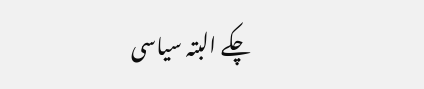چکے البتہ سیاسی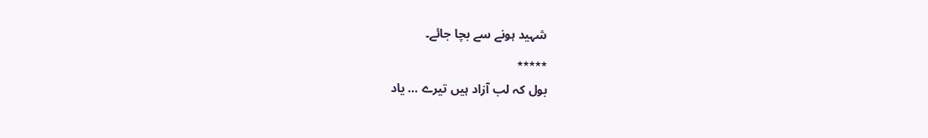شہید ہونے سے بچا جائے۔
٭٭٭٭٭
بول کہ لب آزاد ہیں تیرے … یاد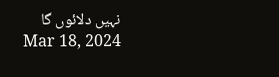نہیں دلائوں گا
Mar 18, 2024